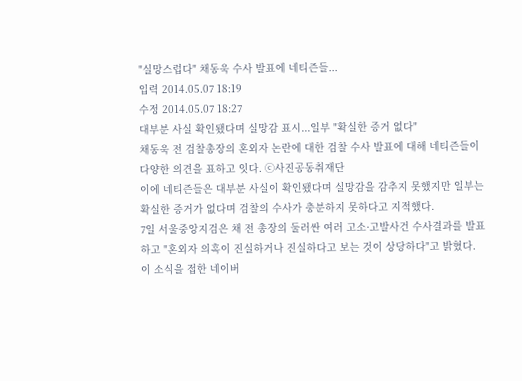"실망스럽다" 채동욱 수사 발표에 네티즌들...
입력 2014.05.07 18:19
수정 2014.05.07 18:27
대부분 사실 확인됐다며 실망감 표시...일부 "확실한 증거 없다"
채동욱 전 검찰총장의 혼외자 논란에 대한 검찰 수사 발표에 대해 네티즌들이 다양한 의견을 표하고 잇다. ⓒ사진공동취재단
이에 네티즌들은 대부분 사실이 확인됐다며 실망감을 감추지 못했지만 일부는 확실한 증거가 없다며 검찰의 수사가 충분하지 못하다고 지적했다.
7일 서울중앙지검은 채 전 총장의 둘러싼 여러 고소·고발사건 수사결과를 발표하고 "혼외자 의혹이 진실하거나 진실하다고 보는 것이 상당하다"고 밝혔다.
이 소식을 접한 네이버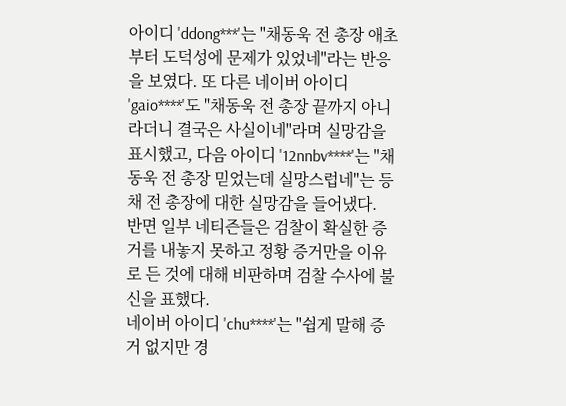아이디 'ddong***'는 "채동욱 전 총장 애초부터 도덕성에 문제가 있었네"라는 반응을 보였다. 또 다른 네이버 아이디 'gaio****'도 "채동욱 전 총장 끝까지 아니라더니 결국은 사실이네"라며 실망감을 표시했고, 다음 아이디 '12nnbv****'는 "채동욱 전 총장 믿었는데 실망스럽네"는 등 채 전 총장에 대한 실망감을 들어냈다.
반면 일부 네티즌들은 검찰이 확실한 증거를 내놓지 못하고 정황 증거만을 이유로 든 것에 대해 비판하며 검찰 수사에 불신을 표했다.
네이버 아이디 'chu****'는 "쉽게 말해 증거 없지만 경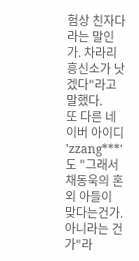험상 친자다라는 말인가. 차라리 흥신소가 낫겠다"라고 말했다.
또 다른 네이버 아이디 'zzang***'도 "그래서 채동욱의 혼외 아들이 맞다는건가. 아니라는 건가"라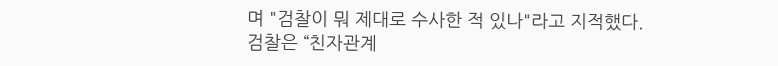며 "검찰이 뭐 제대로 수사한 적 있나"라고 지적했다.
검찰은 “친자관계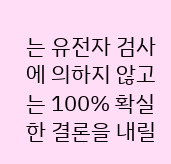는 유전자 검사에 의하지 않고는 100% 확실한 결론을 내릴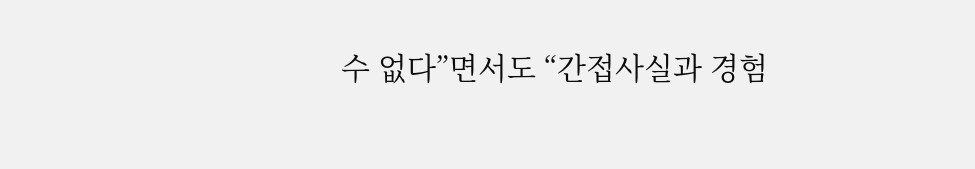수 없다”면서도 “간접사실과 경험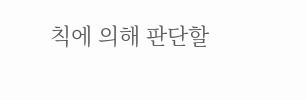칙에 의해 판단할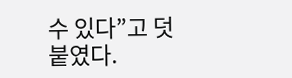수 있다”고 덧붙였다.